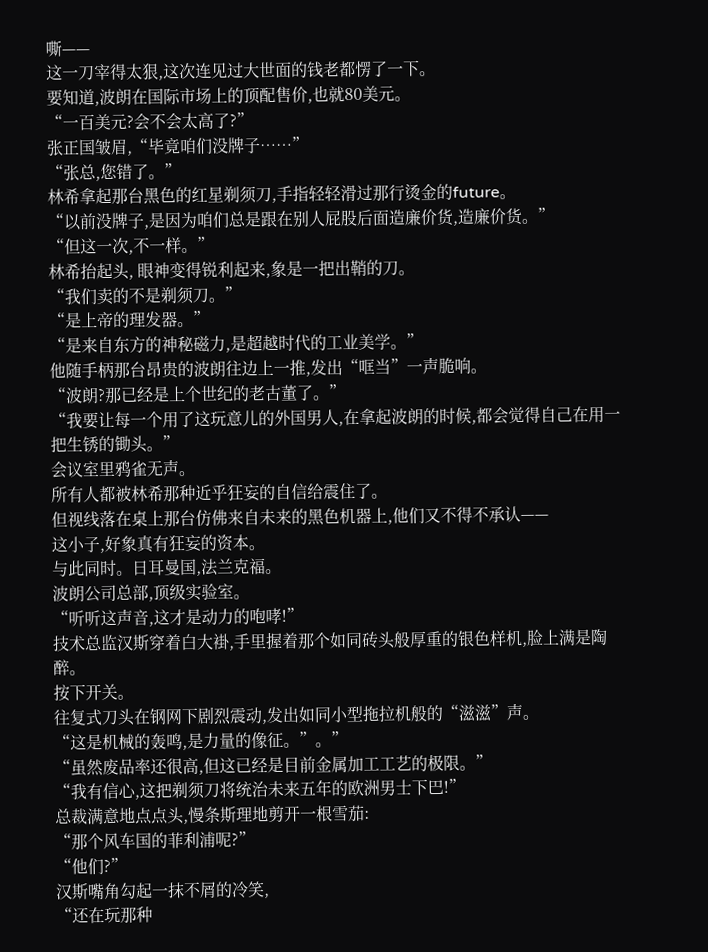嘶——
这一刀宰得太狠,这次连见过大世面的钱老都愣了一下。
要知道,波朗在国际市场上的顶配售价,也就80美元。
“一百美元?会不会太高了?”
张正国皱眉,“毕竟咱们没牌子……”
“张总,您错了。”
林希拿起那台黑色的红星剃须刀,手指轻轻滑过那行烫金的future。
“以前没牌子,是因为咱们总是跟在别人屁股后面造廉价货,造廉价货。”
“但这一次,不一样。”
林希抬起头, 眼神变得锐利起来,象是一把出鞘的刀。
“我们卖的不是剃须刀。”
“是上帝的理发器。”
“是来自东方的神秘磁力,是超越时代的工业美学。”
他随手柄那台昂贵的波朗往边上一推,发出“哐当”一声脆响。
“波朗?那已经是上个世纪的老古董了。”
“我要让每一个用了这玩意儿的外国男人,在拿起波朗的时候,都会觉得自己在用一把生锈的锄头。”
会议室里鸦雀无声。
所有人都被林希那种近乎狂妄的自信给震住了。
但视线落在桌上那台仿佛来自未来的黑色机器上,他们又不得不承认——
这小子,好象真有狂妄的资本。
与此同时。日耳曼国,法兰克福。
波朗公司总部,顶级实验室。
“听听这声音,这才是动力的咆哮!”
技术总监汉斯穿着白大褂,手里握着那个如同砖头般厚重的银色样机,脸上满是陶醉。
按下开关。
往复式刀头在钢网下剧烈震动,发出如同小型拖拉机般的“滋滋”声。
“这是机械的轰鸣,是力量的像征。”。”
“虽然废品率还很高,但这已经是目前金属加工工艺的极限。”
“我有信心,这把剃须刀将统治未来五年的欧洲男士下巴!”
总裁满意地点点头,慢条斯理地剪开一根雪茄:
“那个风车国的菲利浦呢?”
“他们?”
汉斯嘴角勾起一抹不屑的冷笑,
“还在玩那种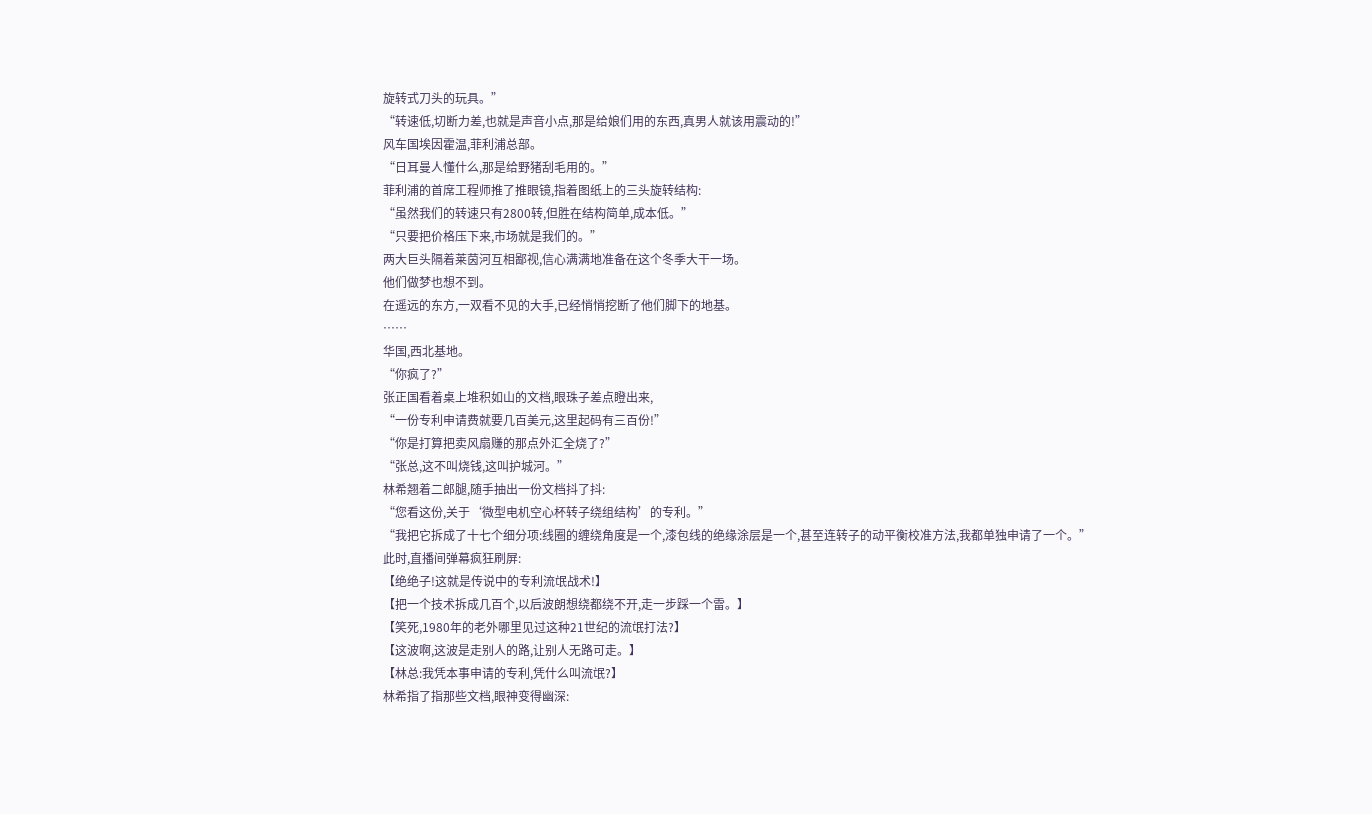旋转式刀头的玩具。”
“转速低,切断力差,也就是声音小点,那是给娘们用的东西,真男人就该用震动的!”
风车国埃因霍温,菲利浦总部。
“日耳曼人懂什么,那是给野猪刮毛用的。”
菲利浦的首席工程师推了推眼镜,指着图纸上的三头旋转结构:
“虽然我们的转速只有2800转,但胜在结构简单,成本低。”
“只要把价格压下来,市场就是我们的。”
两大巨头隔着莱茵河互相鄙视,信心满满地准备在这个冬季大干一场。
他们做梦也想不到。
在遥远的东方,一双看不见的大手,已经悄悄挖断了他们脚下的地基。
……
华国,西北基地。
“你疯了?”
张正国看着桌上堆积如山的文档,眼珠子差点瞪出来,
“一份专利申请费就要几百美元,这里起码有三百份!”
“你是打算把卖风扇赚的那点外汇全烧了?”
“张总,这不叫烧钱,这叫护城河。”
林希翘着二郎腿,随手抽出一份文档抖了抖:
“您看这份,关于‘微型电机空心杯转子绕组结构’的专利。”
“我把它拆成了十七个细分项:线圈的缠绕角度是一个,漆包线的绝缘涂层是一个,甚至连转子的动平衡校准方法,我都单独申请了一个。”
此时,直播间弹幕疯狂刷屏:
【绝绝子!这就是传说中的专利流氓战术!】
【把一个技术拆成几百个,以后波朗想绕都绕不开,走一步踩一个雷。】
【笑死,1980年的老外哪里见过这种21世纪的流氓打法?】
【这波啊,这波是走别人的路,让别人无路可走。】
【林总:我凭本事申请的专利,凭什么叫流氓?】
林希指了指那些文档,眼神变得幽深: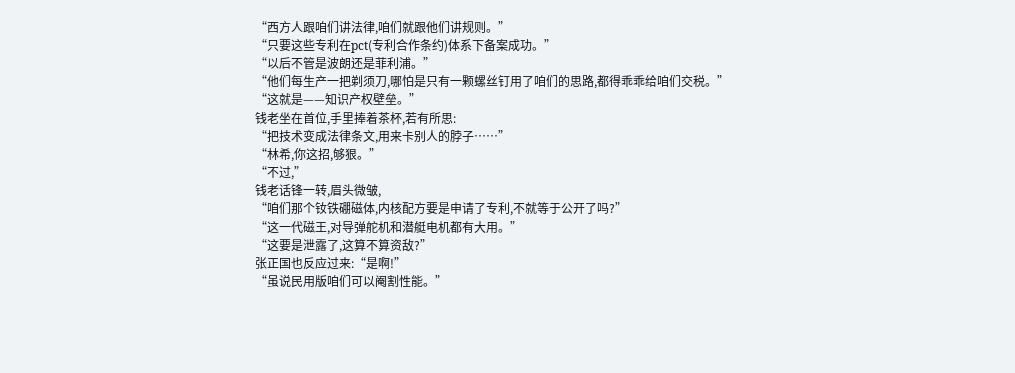“西方人跟咱们讲法律,咱们就跟他们讲规则。”
“只要这些专利在pct(专利合作条约)体系下备案成功。”
“以后不管是波朗还是菲利浦。”
“他们每生产一把剃须刀,哪怕是只有一颗螺丝钉用了咱们的思路,都得乖乖给咱们交税。”
“这就是——知识产权壁垒。”
钱老坐在首位,手里捧着茶杯,若有所思:
“把技术变成法律条文,用来卡别人的脖子……”
“林希,你这招,够狠。”
“不过,”
钱老话锋一转,眉头微皱,
“咱们那个钕铁硼磁体,内核配方要是申请了专利,不就等于公开了吗?”
“这一代磁王,对导弹舵机和潜艇电机都有大用。”
“这要是泄露了,这算不算资敌?”
张正国也反应过来:“是啊!”
“虽说民用版咱们可以阉割性能。”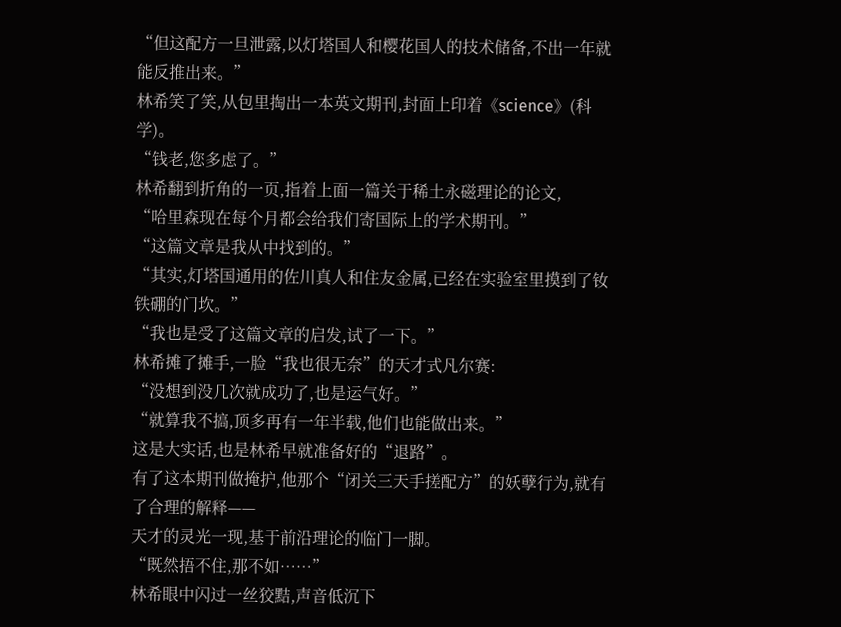“但这配方一旦泄露,以灯塔国人和樱花国人的技术储备,不出一年就能反推出来。”
林希笑了笑,从包里掏出一本英文期刊,封面上印着《science》(科学)。
“钱老,您多虑了。”
林希翻到折角的一页,指着上面一篇关于稀土永磁理论的论文,
“哈里森现在每个月都会给我们寄国际上的学术期刊。”
“这篇文章是我从中找到的。”
“其实,灯塔国通用的佐川真人和住友金属,已经在实验室里摸到了钕铁硼的门坎。”
“我也是受了这篇文章的启发,试了一下。”
林希摊了摊手,一脸“我也很无奈”的天才式凡尔赛:
“没想到没几次就成功了,也是运气好。”
“就算我不搞,顶多再有一年半载,他们也能做出来。”
这是大实话,也是林希早就准备好的“退路”。
有了这本期刊做掩护,他那个“闭关三天手搓配方”的妖孽行为,就有了合理的解释——
天才的灵光一现,基于前沿理论的临门一脚。
“既然捂不住,那不如……”
林希眼中闪过一丝狡黠,声音低沉下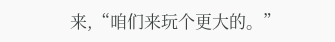来,“咱们来玩个更大的。”